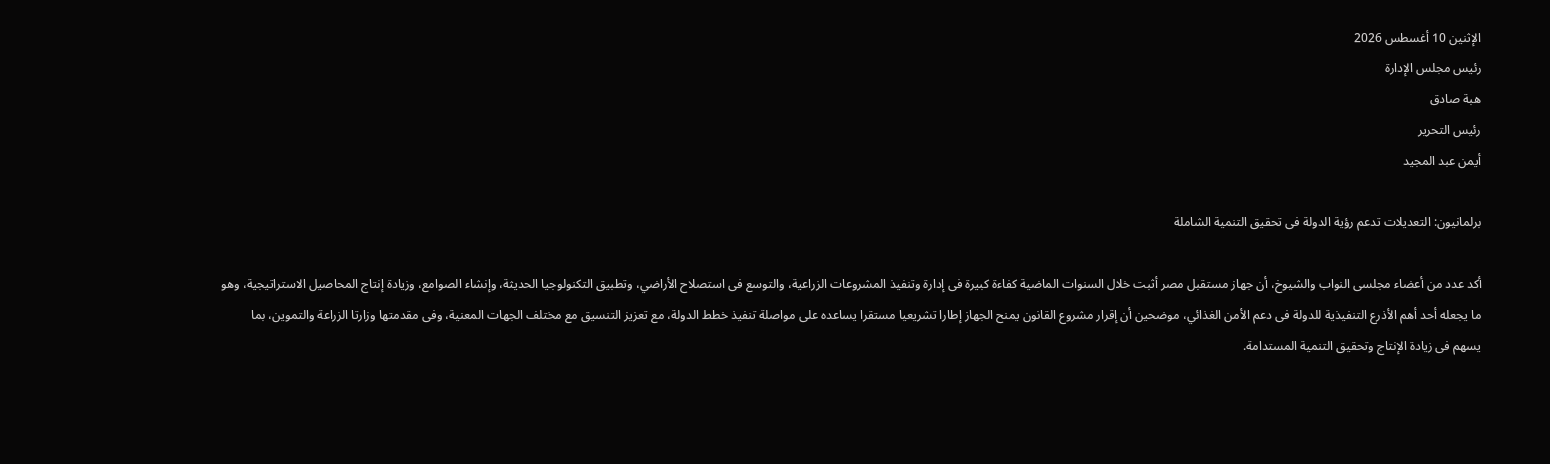الإثنين 10 أغسطس 2026
رئيس مجلس الإدارة
هبة صادق
رئيس التحرير
أيمن عبد المجيد

برلمانيون: التعديلات تدعم رؤية الدولة فى تحقيق التنمية الشاملة

أكد عدد من أعضاء مجلسى النواب والشيوخ، أن جهاز مستقبل مصر أثبت خلال السنوات الماضية كفاءة كبيرة فى إدارة وتنفيذ المشروعات الزراعية، والتوسع فى استصلاح الأراضي، وتطبيق التكنولوجيا الحديثة، وإنشاء الصوامع، وزيادة إنتاج المحاصيل الاستراتيجية، وهو ما يجعله أحد أهم الأذرع التنفيذية للدولة فى دعم الأمن الغذائي، موضحين أن إقرار مشروع القانون يمنح الجهاز إطارا تشريعيا مستقرا يساعده على مواصلة تنفيذ خطط الدولة، مع تعزيز التنسيق مع مختلف الجهات المعنية، وفى مقدمتها وزارتا الزراعة والتموين، بما يسهم فى زيادة الإنتاج وتحقيق التنمية المستدامة.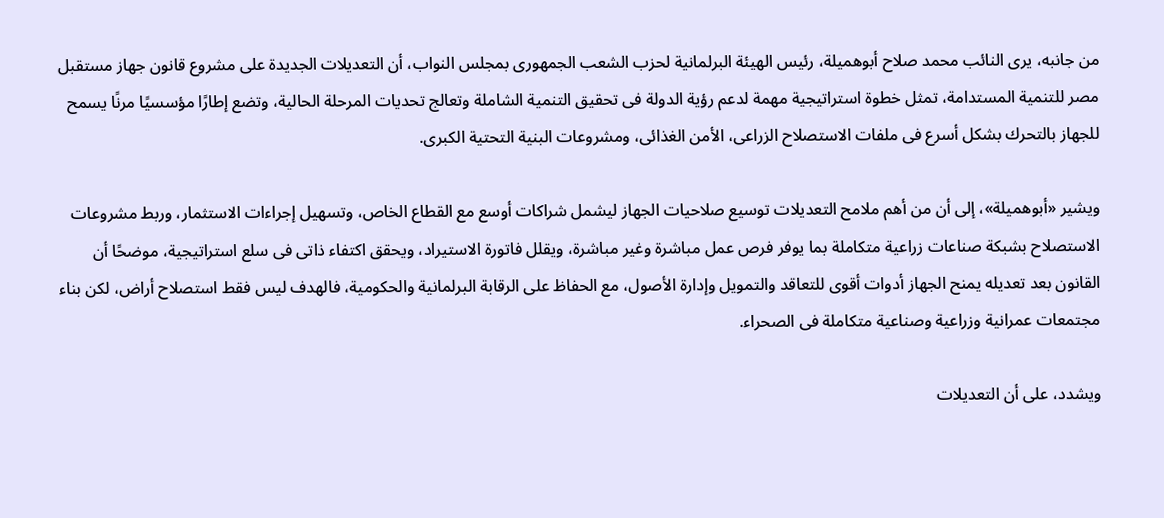من جانبه، يرى النائب محمد صلاح أبوهميلة، رئيس الهيئة البرلمانية لحزب الشعب الجمهورى بمجلس النواب، أن التعديلات الجديدة على مشروع قانون جهاز مستقبل مصر للتنمية المستدامة، تمثل خطوة استراتيجية مهمة لدعم رؤية الدولة فى تحقيق التنمية الشاملة وتعالج تحديات المرحلة الحالية، وتضع إطارًا مؤسسيًا مرنًا يسمح للجهاز بالتحرك بشكل أسرع فى ملفات الاستصلاح الزراعى، الأمن الغذائى، ومشروعات البنية التحتية الكبرى.

ويشير «أبوهميلة»، إلى أن من أهم ملامح التعديلات توسيع صلاحيات الجهاز ليشمل شراكات أوسع مع القطاع الخاص، وتسهيل إجراءات الاستثمار، وربط مشروعات الاستصلاح بشبكة صناعات زراعية متكاملة بما يوفر فرص عمل مباشرة وغير مباشرة، ويقلل فاتورة الاستيراد، ويحقق اكتفاء ذاتى فى سلع استراتيجية، موضحًا أن القانون بعد تعديله يمنح الجهاز أدوات أقوى للتعاقد والتمويل وإدارة الأصول، مع الحفاظ على الرقابة البرلمانية والحكومية، فالهدف ليس فقط استصلاح أراض، لكن بناء مجتمعات عمرانية وزراعية وصناعية متكاملة فى الصحراء.

ويشدد، على أن التعديلات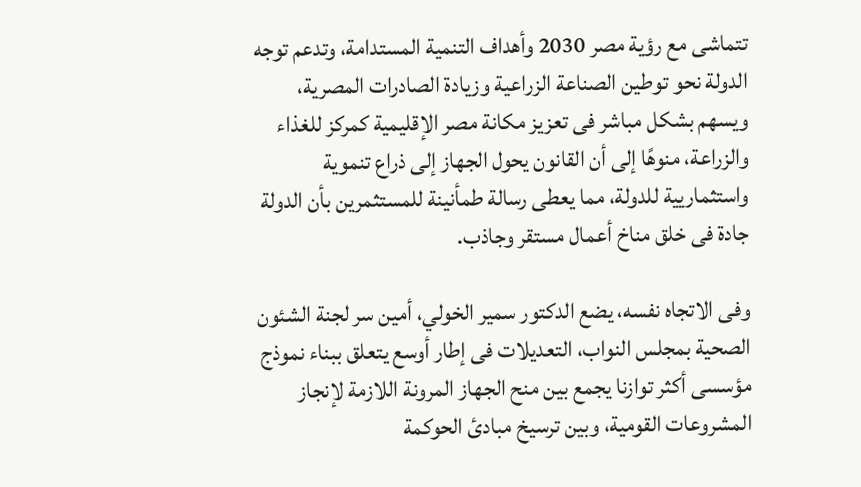تتماشى مع رؤية مصر 2030 وأهداف التنمية المستدامة، وتدعم توجه الدولة نحو توطين الصناعة الزراعية وزيادة الصادرات المصرية، ويسهم بشكل مباشر فى تعزيز مكانة مصر الإقليمية كمركز للغذاء والزراعة، منوهًا إلى أن القانون يحول الجهاز إلى ذراع تنموية واستثماريية للدولة، مما يعطى رسالة طمأنينة للمستثمرين بأن الدولة جادة فى خلق مناخ أعمال مستقر وجاذب.

وفى الاتجاه نفسه، يضع الدكتور سمير الخولي، أمين سر لجنة الشئون الصحية بمجلس النواب، التعديلات فى إطار أوسع يتعلق ببناء نموذج مؤسسى أكثر توازنا يجمع بين منح الجهاز المرونة اللازمة لإنجاز المشروعات القومية، وبين ترسيخ مبادئ الحوكمة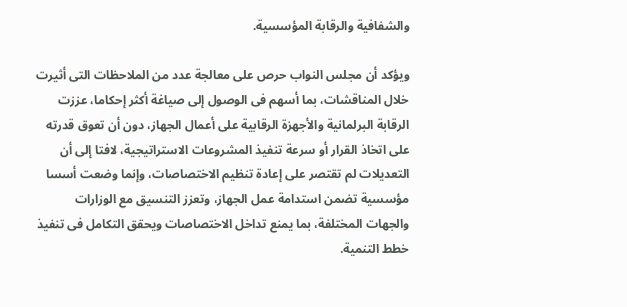والشفافية والرقابة المؤسسية.

ويؤكد أن مجلس النواب حرص على معالجة عدد من الملاحظات التى أثيرت خلال المناقشات، بما أسهم فى الوصول إلى صياغة أكثر إحكاما، عززت الرقابة البرلمانية والأجهزة الرقابية على أعمال الجهاز، دون أن تعوق قدرته على اتخاذ القرار أو سرعة تنفيذ المشروعات الاستراتيجية، لافتا إلى أن التعديلات لم تقتصر على إعادة تنظيم الاختصاصات، وإنما وضعت أسسا مؤسسية تضمن استدامة عمل الجهاز، وتعزز التنسيق مع الوزارات والجهات المختلفة، بما يمنع تداخل الاختصاصات ويحقق التكامل فى تنفيذ خطط التنمية.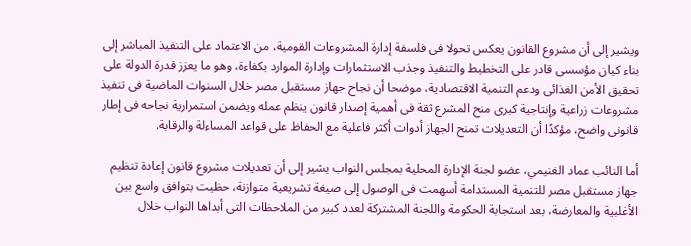ويشير إلى أن مشروع القانون يعكس تحولا فى فلسفة إدارة المشروعات القومية، من الاعتماد على التنفيذ المباشر إلى بناء كيان مؤسسى قادر على التخطيط والتنفيذ وجذب الاستثمارات وإدارة الموارد بكفاءة، وهو ما يعزز قدرة الدولة على تحقيق الأمن الغذائى ودعم التنمية الاقتصادية، موضحا أن نجاح جهاز مستقبل مصر خلال السنوات الماضية فى تنفيذ مشروعات زراعية وإنتاجية كبرى منح المشرع ثقة فى أهمية إصدار قانون ينظم عمله ويضمن استمرارية نجاحه فى إطار قانونى واضح، مؤكدًا أن التعديلات تمنح الجهاز أدوات أكثر فاعلية مع الحفاظ على قواعد المساءلة والرقابة.

أما النائب عماد الغنيمي، عضو لجنة الإدارة المحلية بمجلس النواب يشير إلى أن تعديلات مشروع قانون إعادة تنظيم جهاز مستقبل مصر للتنمية المستدامة أسهمت فى الوصول إلى صيغة تشريعية متوازنة، حظيت بتوافق واسع بين الأغلبية والمعارضة، بعد استجابة الحكومة واللجنة المشتركة لعدد كبير من الملاحظات التى أبداها النواب خلال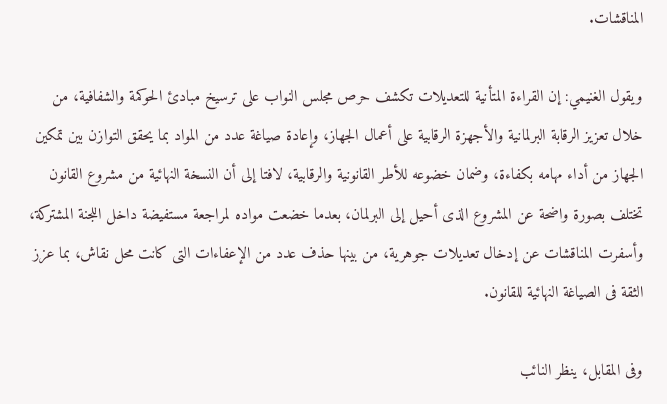المناقشات.

ويقول الغنيمي: إن القراءة المتأنية للتعديلات تكشف حرص مجلس النواب على ترسيخ مبادئ الحوكمة والشفافية، من خلال تعزيز الرقابة البرلمانية والأجهزة الرقابية على أعمال الجهاز، وإعادة صياغة عدد من المواد بما يحقق التوازن بين تمكين الجهاز من أداء مهامه بكفاءة، وضمان خضوعه للأطر القانونية والرقابية، لافتا إلى أن النسخة النهائية من مشروع القانون تختلف بصورة واضحة عن المشروع الذى أحيل إلى البرلمان، بعدما خضعت مواده لمراجعة مستفيضة داخل اللجنة المشتركة، وأسفرت المناقشات عن إدخال تعديلات جوهرية، من بينها حذف عدد من الإعفاءات التى كانت محل نقاش، بما عزز الثقة فى الصياغة النهائية للقانون.

وفى المقابل، ينظر النائب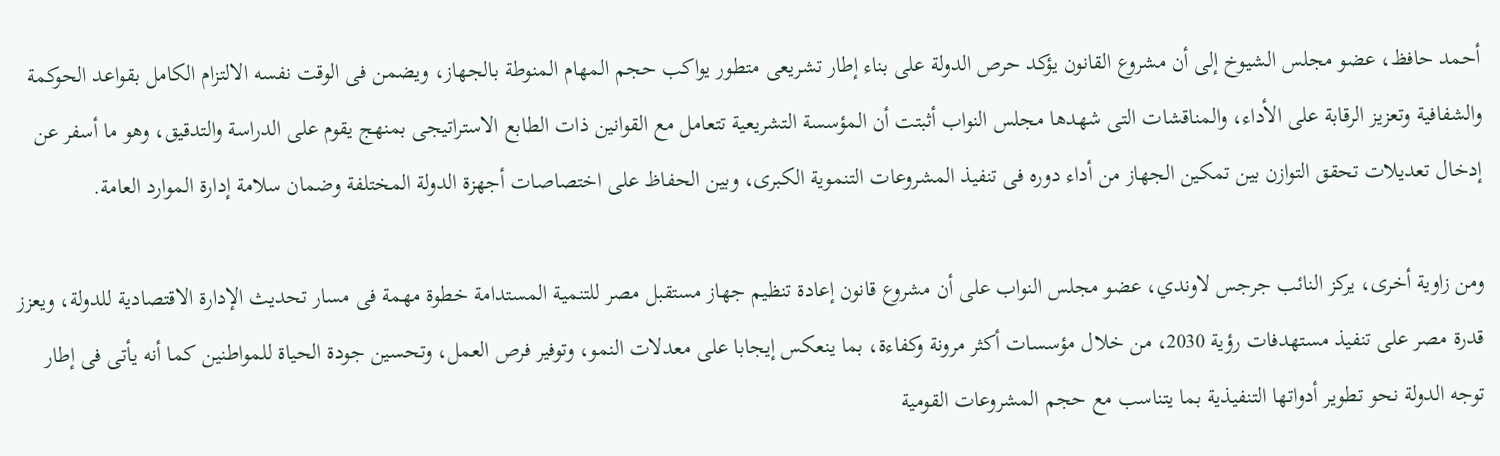أحمد حافظ، عضو مجلس الشيوخ إلى أن مشروع القانون يؤكد حرص الدولة على بناء إطار تشريعى متطور يواكب حجم المهام المنوطة بالجهاز، ويضمن فى الوقت نفسه الالتزام الكامل بقواعد الحوكمة والشفافية وتعزيز الرقابة على الأداء، والمناقشات التى شهدها مجلس النواب أثبتت أن المؤسسة التشريعية تتعامل مع القوانين ذات الطابع الاستراتيجى بمنهج يقوم على الدراسة والتدقيق، وهو ما أسفر عن إدخال تعديلات تحقق التوازن بين تمكين الجهاز من أداء دوره فى تنفيذ المشروعات التنموية الكبرى، وبين الحفاظ على اختصاصات أجهزة الدولة المختلفة وضمان سلامة إدارة الموارد العامة.

ومن زاوية أخرى، يركز النائب جرجس لاوندي، عضو مجلس النواب على أن مشروع قانون إعادة تنظيم جهاز مستقبل مصر للتنمية المستدامة خطوة مهمة فى مسار تحديث الإدارة الاقتصادية للدولة، ويعزز قدرة مصر على تنفيذ مستهدفات رؤية 2030، من خلال مؤسسات أكثر مرونة وكفاءة، بما ينعكس إيجابا على معدلات النمو، وتوفير فرص العمل، وتحسين جودة الحياة للمواطنين كما أنه يأتى فى إطار توجه الدولة نحو تطوير أدواتها التنفيذية بما يتناسب مع حجم المشروعات القومية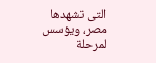التى تشهدها مصر، ويؤسس لمرحلة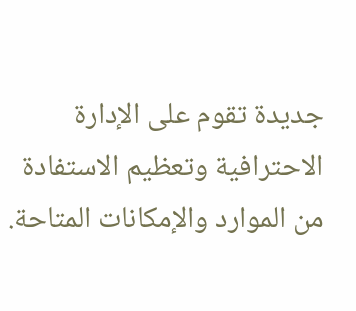جديدة تقوم على الإدارة الاحترافية وتعظيم الاستفادة من الموارد والإمكانات المتاحة.